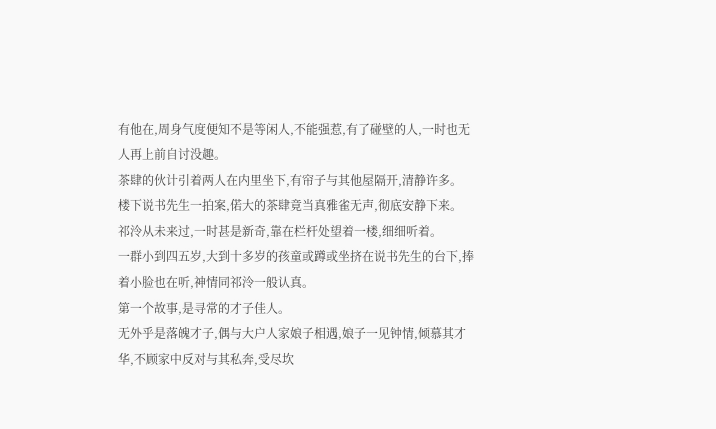有他在,周身气度便知不是等闲人,不能强惹,有了碰壁的人,一时也无人再上前自讨没趣。
茶肆的伙计引着两人在内里坐下,有帘子与其他屋隔开,清静许多。
楼下说书先生一拍案,偌大的茶肆竟当真雅雀无声,彻底安静下来。
祁泠从未来过,一时甚是新奇,靠在栏杆处望着一楼,细细听着。
一群小到四五岁,大到十多岁的孩童或蹲或坐挤在说书先生的台下,捧着小脸也在听,神情同祁泠一般认真。
第一个故事,是寻常的才子佳人。
无外乎是落魄才子,偶与大户人家娘子相遇,娘子一见钟情,倾慕其才华,不顾家中反对与其私奔,受尽坎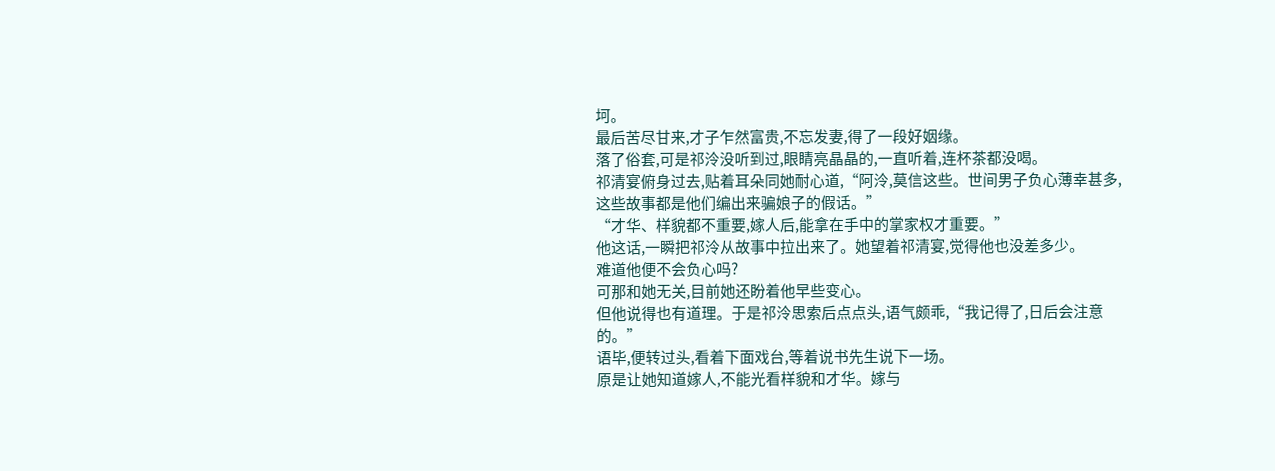坷。
最后苦尽甘来,才子乍然富贵,不忘发妻,得了一段好姻缘。
落了俗套,可是祁泠没听到过,眼睛亮晶晶的,一直听着,连杯茶都没喝。
祁清宴俯身过去,贴着耳朵同她耐心道,“阿泠,莫信这些。世间男子负心薄幸甚多,这些故事都是他们编出来骗娘子的假话。”
“才华、样貌都不重要,嫁人后,能拿在手中的掌家权才重要。”
他这话,一瞬把祁泠从故事中拉出来了。她望着祁清宴,觉得他也没差多少。
难道他便不会负心吗?
可那和她无关,目前她还盼着他早些变心。
但他说得也有道理。于是祁泠思索后点点头,语气颇乖,“我记得了,日后会注意的。”
语毕,便转过头,看着下面戏台,等着说书先生说下一场。
原是让她知道嫁人,不能光看样貌和才华。嫁与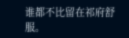谁都不比留在祁府舒服。